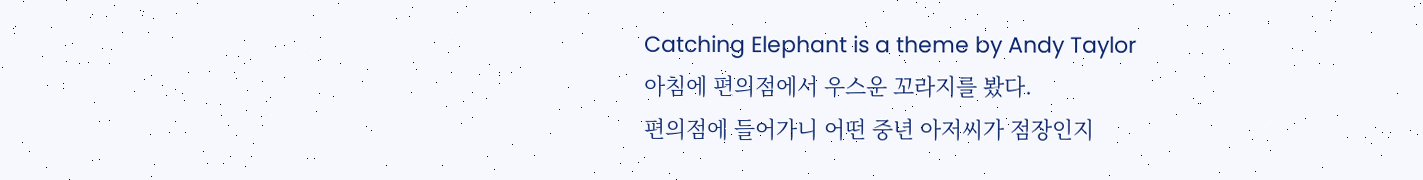Catching Elephant is a theme by Andy Taylor
아침에 편의점에서 우스운 꼬라지를 봤다.
편의점에 들어가니 어떤 중년 아저씨가 점장인지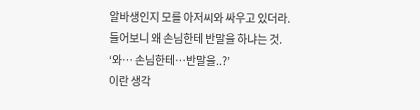알바생인지 모를 아저씨와 싸우고 있더라.
들어보니 왜 손님한테 반말을 하냐는 것.
‘와… 손님한테…반말을..?’
이란 생각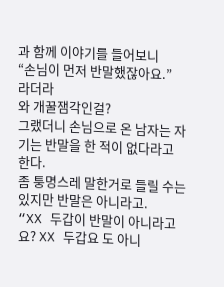과 함께 이야기를 들어보니
“손님이 먼저 반말했잖아요.”
라더라
와 개꿀잼각인걸?
그랬더니 손님으로 온 남자는 자기는 반말을 한 적이 없다라고 한다.
좀 퉁명스레 말한거로 들릴 수는 있지만 반말은 아니라고.
“XX 두갑이 반말이 아니라고요? XX 두갑요 도 아니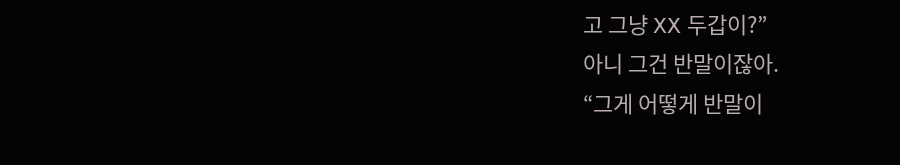고 그냥 XX 두갑이?”
아니 그건 반말이잖아.
“그게 어떻게 반말이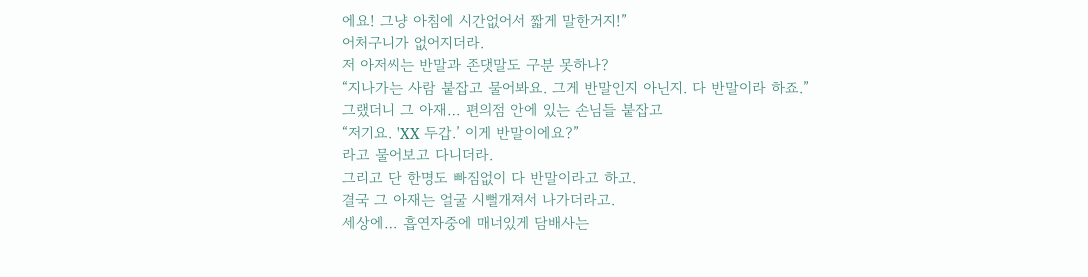에요! 그냥 아침에 시간없어서 짧게 말한거지!”
어처구니가 없어지더라.
저 아저씨는 반말과 존댓말도 구분 못하나?
“지나가는 사람 붙잡고 물어봐요. 그게 반말인지 아닌지. 다 반말이라 하죠.”
그랬더니 그 아재… 편의점 안에 있는 손님들 붙잡고
“저기요. 'XX 두갑.’ 이게 반말이에요?”
라고 물어보고 다니더라.
그리고 단 한명도 빠짐없이 다 반말이라고 하고.
결국 그 아재는 얼굴 시뻘개져서 나가더라고.
세상에… 흡연자중에 매너있게 담배사는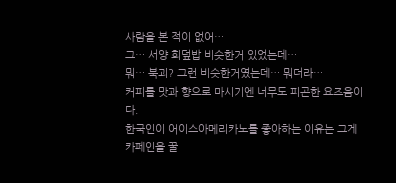사람을 본 적이 없어…
그… 서양 회덮밥 비슷한거 있었는데…
뭐… 북괴? 그런 비슷한거였는데… 뭐더라…
커피를 맛과 향으로 마시기엔 너무도 피곤한 요즈음이다.
한국인이 어이스아메리카노를 좋아하는 이유는 그게 카페인을 꿀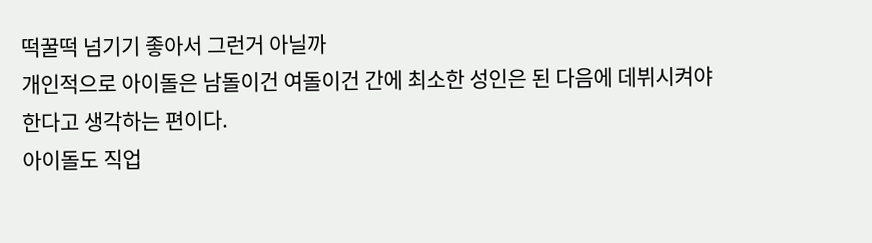떡꿀떡 넘기기 좋아서 그런거 아닐까
개인적으로 아이돌은 남돌이건 여돌이건 간에 최소한 성인은 된 다음에 데뷔시켜야 한다고 생각하는 편이다.
아이돌도 직업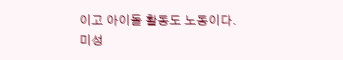이고 아이돌 활동도 노동이다.
미성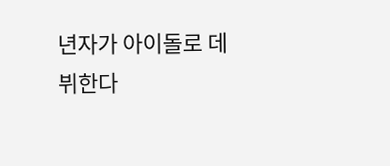년자가 아이돌로 데뷔한다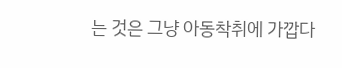는 것은 그냥 아동착취에 가깝다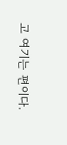고 여기는 편이다.